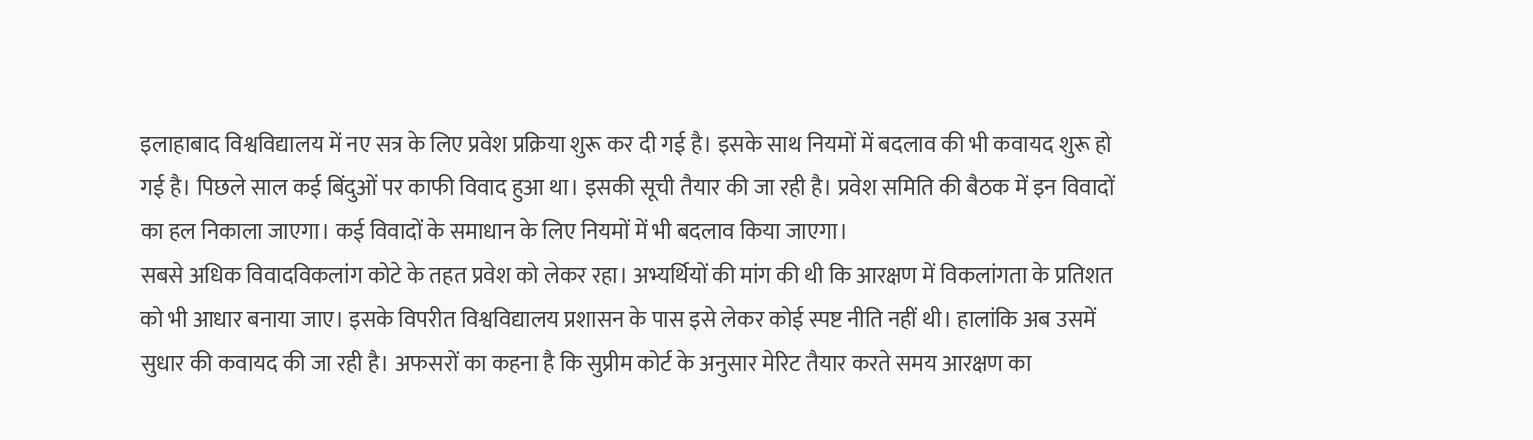इलाहाबाद विश्वविद्यालय में नए सत्र के लिए प्रवेश प्रक्रिया शुरू कर दी गई है। इसके साथ नियमों में बदलाव की भी कवायद शुरू हो गई है। पिछले साल कई बिंदुओं पर काफी विवाद हुआ था। इसकी सूची तैयार की जा रही है। प्रवेश समिति की बैठक में इन विवादों का हल निकाला जाएगा। कई विवादों के समाधान के लिए नियमों में भी बदलाव किया जाएगा।
सबसे अधिक विवादविकलांग कोटे के तहत प्रवेश को लेकर रहा। अभ्यर्थियों की मांग की थी कि आरक्षण में विकलांगता के प्रतिशत को भी आधार बनाया जाए। इसके विपरीत विश्वविद्यालय प्रशासन के पास इसे लेकर कोई स्पष्ट नीति नहीं थी। हालांकि अब उसमें सुधार की कवायद की जा रही है। अफसरों का कहना है कि सुप्रीम कोर्ट के अनुसार मेरिट तैयार करते समय आरक्षण का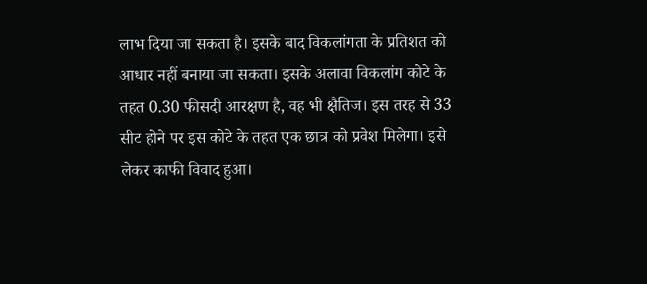लाभ दिया जा सकता है। इसके बाद विकलांगता के प्रतिशत को आधार नहीं बनाया जा सकता। इसके अलावा विकलांग कोटे के तहत 0.30 फीसदी आरक्षण है, वह भी क्षैतिज। इस तरह से 33 सीट होने पर इस कोटे के तहत एक छात्र को प्रवेश मिलेगा। इसे लेकर काफी विवाद हुआ।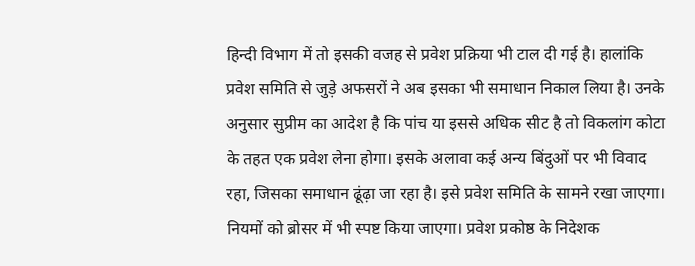हिन्दी विभाग में तो इसकी वजह से प्रवेश प्रक्रिया भी टाल दी गई है। हालांकि प्रवेश समिति से जुड़े अफसरों ने अब इसका भी समाधान निकाल लिया है। उनके अनुसार सुप्रीम का आदेश है कि पांच या इससे अधिक सीट है तो विकलांग कोटा के तहत एक प्रवेश लेना होगा। इसके अलावा कई अन्य बिंदुओं पर भी विवाद रहा, जिसका समाधान ढूंढ़ा जा रहा है। इसे प्रवेश समिति के सामने रखा जाएगा। नियमों को ब्रोसर में भी स्पष्ट किया जाएगा। प्रवेश प्रकोष्ठ के निदेशक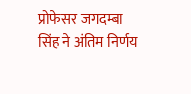प्रोफेसर जगदम्बा सिंह ने अंतिम निर्णय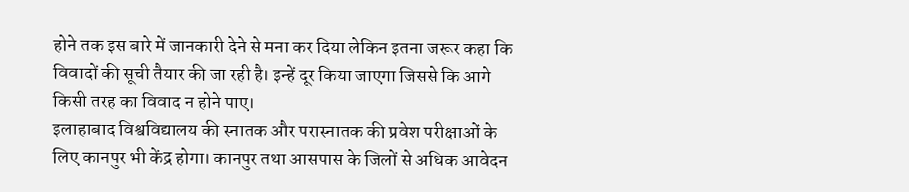होने तक इस बारे में जानकारी देने से मना कर दिया लेकिन इतना जरूर कहा कि विवादों की सूची तैयार की जा रही है। इन्हें दूर किया जाएगा जिससे कि आगे किसी तरह का विवाद न होने पाए।
इलाहाबाद विश्वविद्यालय की स्नातक और परास्नातक की प्रवेश परीक्षाओं के लिए कानपुर भी केंद्र होगा। कानपुर तथा आसपास के जिलों से अधिक आवेदन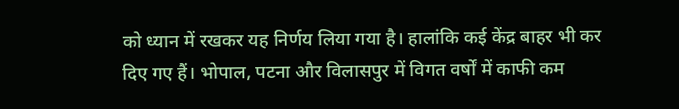को ध्यान में रखकर यह निर्णय लिया गया है। हालांकि कई केंद्र बाहर भी कर दिए गए हैं। भोपाल, पटना और विलासपुर में विगत वर्षों में काफी कम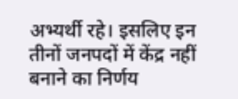अभ्यर्थी रहे। इसलिए इन तीनों जनपदों में केंद्र नहीं बनाने का निर्णय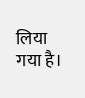लिया गया है।